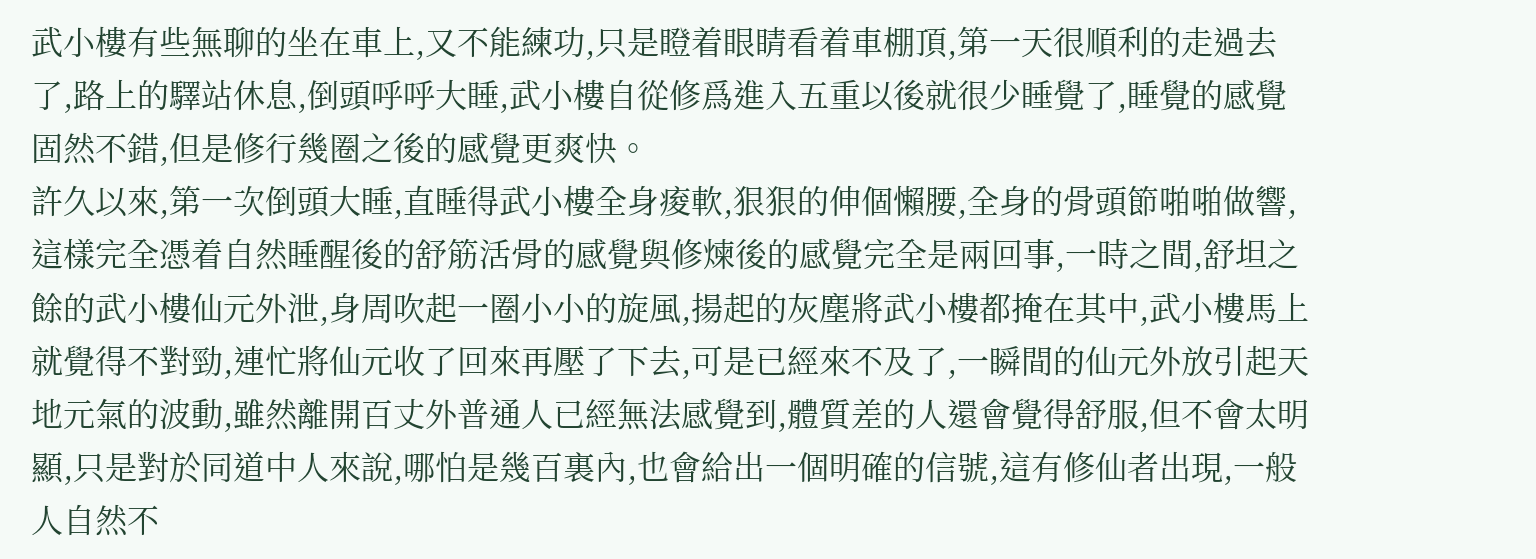武小樓有些無聊的坐在車上,又不能練功,只是瞪着眼睛看着車棚頂,第一天很順利的走過去了,路上的驛站休息,倒頭呼呼大睡,武小樓自從修爲進入五重以後就很少睡覺了,睡覺的感覺固然不錯,但是修行幾圈之後的感覺更爽快。
許久以來,第一次倒頭大睡,直睡得武小樓全身痠軟,狠狠的伸個懶腰,全身的骨頭節啪啪做響,這樣完全憑着自然睡醒後的舒筋活骨的感覺與修煉後的感覺完全是兩回事,一時之間,舒坦之餘的武小樓仙元外泄,身周吹起一圈小小的旋風,揚起的灰塵將武小樓都掩在其中,武小樓馬上就覺得不對勁,連忙將仙元收了回來再壓了下去,可是已經來不及了,一瞬間的仙元外放引起天地元氣的波動,雖然離開百丈外普通人已經無法感覺到,體質差的人還會覺得舒服,但不會太明顯,只是對於同道中人來說,哪怕是幾百裏內,也會給出一個明確的信號,這有修仙者出現,一般人自然不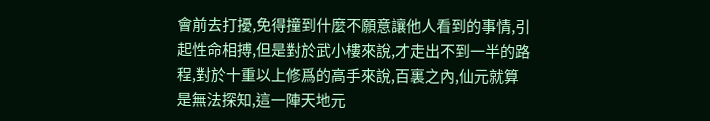會前去打擾,免得撞到什麼不願意讓他人看到的事情,引起性命相搏,但是對於武小樓來說,才走出不到一半的路程,對於十重以上修爲的高手來說,百裏之內,仙元就算是無法探知,這一陣天地元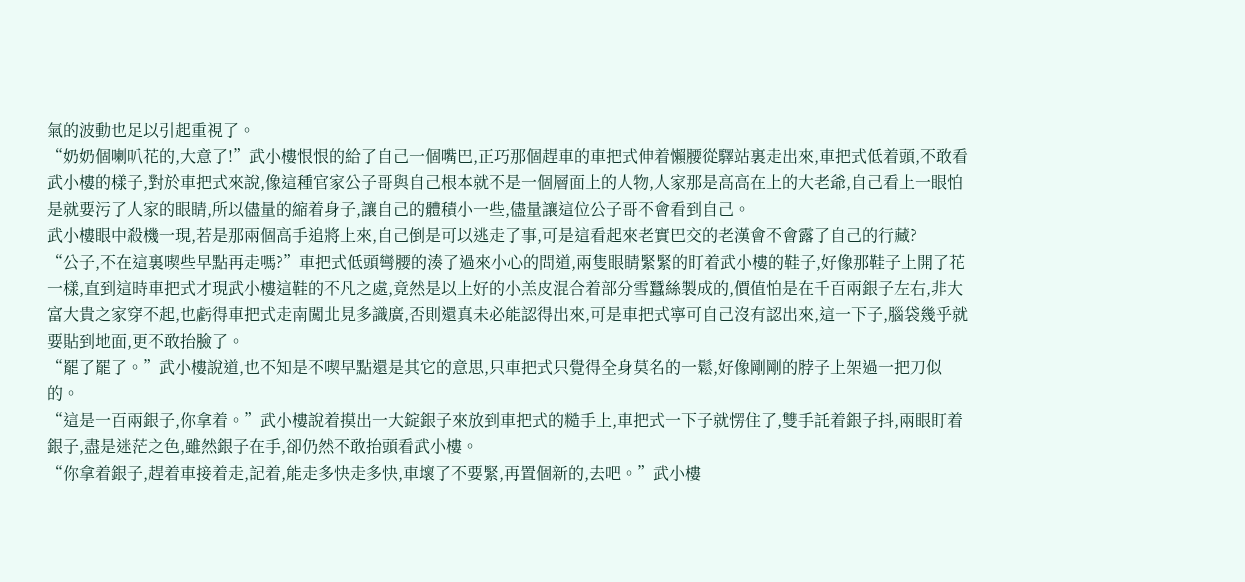氣的波動也足以引起重視了。
“奶奶個喇叭花的,大意了!”武小樓恨恨的給了自己一個嘴巴,正巧那個趕車的車把式伸着懶腰從驛站裏走出來,車把式低着頭,不敢看武小樓的樣子,對於車把式來說,像這種官家公子哥與自己根本就不是一個層面上的人物,人家那是高高在上的大老爺,自己看上一眼怕是就要污了人家的眼睛,所以儘量的縮着身子,讓自己的體積小一些,儘量讓這位公子哥不會看到自己。
武小樓眼中殺機一現,若是那兩個高手追將上來,自己倒是可以逃走了事,可是這看起來老實巴交的老漢會不會露了自己的行藏?
“公子,不在這裏喫些早點再走嗎?”車把式低頭彎腰的湊了過來小心的問道,兩隻眼睛緊緊的盯着武小樓的鞋子,好像那鞋子上開了花一樣,直到這時車把式才現武小樓這鞋的不凡之處,竟然是以上好的小羔皮混合着部分雪蠶絲製成的,價值怕是在千百兩銀子左右,非大富大貴之家穿不起,也虧得車把式走南闖北見多識廣,否則還真未必能認得出來,可是車把式寧可自己沒有認出來,這一下子,腦袋幾乎就要貼到地面,更不敢抬臉了。
“罷了罷了。”武小樓說道,也不知是不喫早點還是其它的意思,只車把式只覺得全身莫名的一鬆,好像剛剛的脖子上架過一把刀似的。
“這是一百兩銀子,你拿着。”武小樓說着摸出一大錠銀子來放到車把式的糙手上,車把式一下子就愣住了,雙手託着銀子抖,兩眼盯着銀子,盡是迷茫之色,雖然銀子在手,卻仍然不敢抬頭看武小樓。
“你拿着銀子,趕着車接着走,記着,能走多快走多快,車壞了不要緊,再置個新的,去吧。”武小樓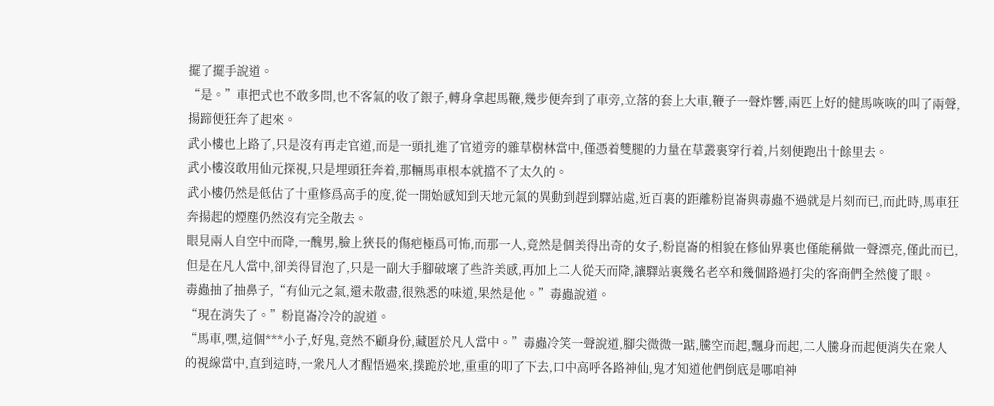擺了擺手說道。
“是。”車把式也不敢多問,也不客氣的收了銀子,轉身拿起馬鞭,幾步便奔到了車旁,立落的套上大車,鞭子一聲炸響,兩匹上好的健馬咴咴的叫了兩聲,揚蹄便狂奔了起來。
武小樓也上路了,只是沒有再走官道,而是一頭扎進了官道旁的雜草樹林當中,僅憑着雙腿的力量在草叢裏穿行着,片刻便跑出十餘里去。
武小樓沒敢用仙元探視,只是埋頭狂奔着,那輛馬車根本就擋不了太久的。
武小樓仍然是低估了十重修爲高手的度,從一開始感知到天地元氣的異動到趕到驛站處,近百裏的距離粉崑崙與毒蟲不過就是片刻而已,而此時,馬車狂奔揚起的煙塵仍然沒有完全散去。
眼見兩人自空中而降,一醜男,臉上狹長的傷疤極爲可怖,而那一人,竟然是個美得出奇的女子,粉崑崙的相貌在修仙界裏也僅能稱做一聲漂亮,僅此而已,但是在凡人當中,卻美得冒泡了,只是一副大手腳破壞了些許美感,再加上二人從天而降,讓驛站裏幾名老卒和幾個路過打尖的客商們全然傻了眼。
毒蟲抽了抽鼻子,“有仙元之氣,還未散盡,很熟悉的味道,果然是他。”毒蟲說道。
“現在消失了。”粉崑崙冷冷的說道。
“馬車,嘿,這個***小子,好鬼,竟然不顧身份,藏匿於凡人當中。”毒蟲冷笑一聲說道,腳尖微微一踮,騰空而起,飄身而起,二人騰身而起便消失在衆人的視線當中,直到這時,一衆凡人才醒悟過來,撲跪於地,重重的叩了下去,口中高呼各路神仙,鬼才知道他們倒底是哪咱神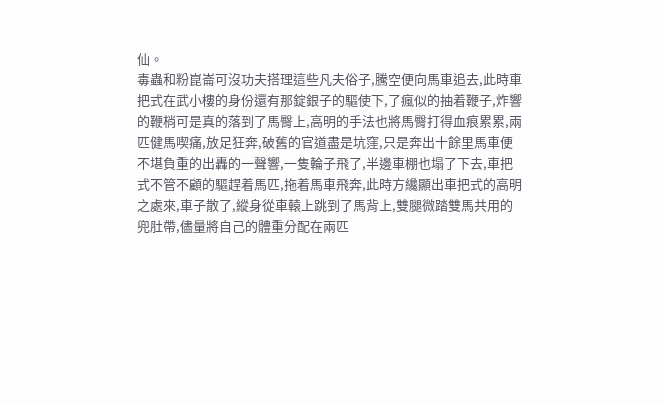仙。
毒蟲和粉崑崙可沒功夫搭理這些凡夫俗子,騰空便向馬車追去,此時車把式在武小樓的身份還有那錠銀子的驅使下,了瘋似的抽着鞭子,炸響的鞭梢可是真的落到了馬臀上,高明的手法也將馬臀打得血痕累累,兩匹健馬喫痛,放足狂奔,破舊的官道盡是坑窪,只是奔出十餘里馬車便不堪負重的出轟的一聲響,一隻輪子飛了,半邊車棚也塌了下去,車把式不管不顧的驅趕着馬匹,拖着馬車飛奔,此時方纔顯出車把式的高明之處來,車子散了,縱身從車轅上跳到了馬背上,雙腿微踏雙馬共用的兜肚帶,儘量將自己的體重分配在兩匹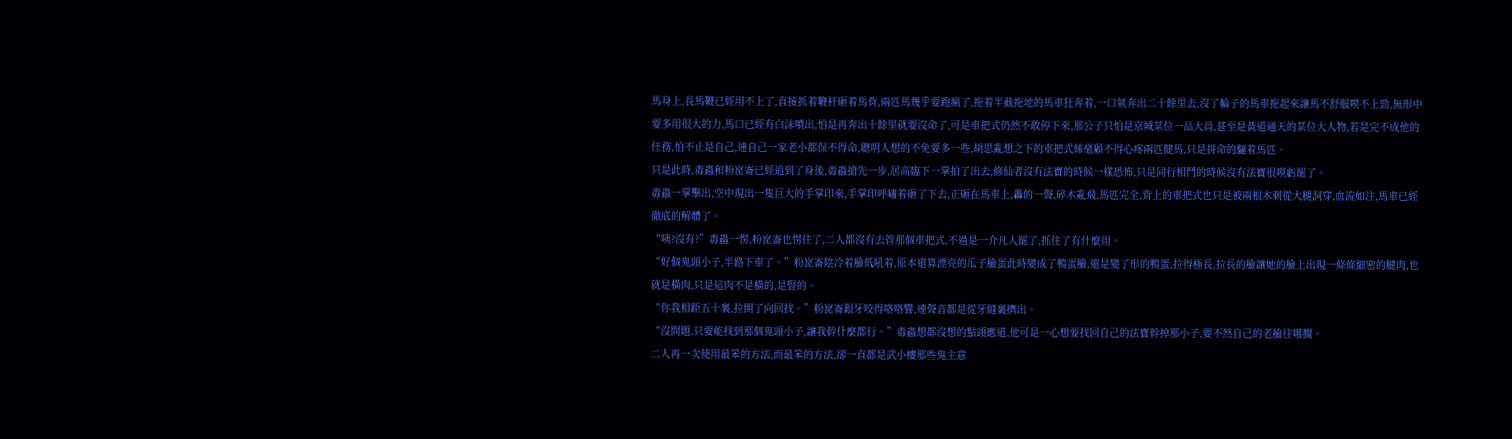馬身上,長馬鞭已經用不上了,直接抓着鞭杆砸着馬背,兩匹馬幾乎要跑瘋了,拖着半截拖地的馬車狂奔着,一口氣奔出二十餘里去,沒了輪子的馬車拖起來讓馬不舒服喫不上勁,無形中要多用很大的力,馬口已經有白沫噴出,怕是再奔出十餘里就要沒命了,可是車把式仍然不敢停下來,那公子只怕是京城某位一品大員,甚至是黃道通天的某位大人物,若是完不成他的任務,怕不止是自己,連自己一家老小都保不得命,聰明人想的不免要多一些,胡思亂想之下的車把式絲毫顧不得心疼兩匹健馬,只是拼命的驅着馬匹。
只是此時,毒蟲和粉崑崙已經追到了身後,毒蟲搶先一步,居高臨下一掌拍了出去,修仙者沒有法寶的時候一樣恐怖,只是同行相鬥的時候沒有法寶很喫虧罷了。
毒蟲一掌擊出,空中現出一隻巨大的手掌印來,手掌印呼嘯着砸了下去,正砸在馬車上,轟的一聲,碎木亂飛,馬匹完全,背上的車把式也只是被兩根木刺從大腿洞穿,血流如注,馬車已經徹底的解體了。
“咦?沒有?”毒蟲一愣,粉崑崙也愣住了,二人都沒有去管那個車把式,不過是一介凡人罷了,抓住了有什麼用。
“好個鬼頭小子,半路下車了。”粉崑崙陰冷着臉低吼着,原本還算漂亮的瓜子臉蛋此時變成了鴨蛋臉,還是變了形的鴨蛋,拉得極長,拉長的臉讓她的臉上出現一條條細密的腱肉,也就是橫肉,只是這肉不是橫的,是豎的。
“你我相距五十裏,拉開了向回找。”粉崑崙銀牙咬得咯咯響,連聲音都是從牙縫裏擠出。
“沒問題,只要能找到那個鬼頭小子,讓我幹什麼都行。”毒蟲想都沒想的點頭應道,他可是一心想要找回自己的法寶幹掉那小子,要不然自己的老臉往哪擱。
二人再一次使用最笨的方法,而最笨的方法,卻一直都是武小樓那些鬼主意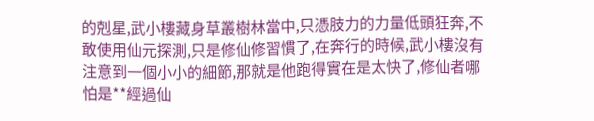的剋星,武小樓藏身草叢樹林當中,只憑肢力的力量低頭狂奔,不敢使用仙元探測,只是修仙修習慣了,在奔行的時候,武小樓沒有注意到一個小小的細節,那就是他跑得實在是太快了,修仙者哪怕是**經過仙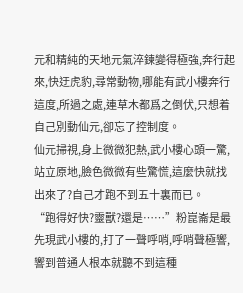元和精純的天地元氣淬鍊變得極強,奔行起來,快迂虎豹,尋常動物,哪能有武小樓奔行這度,所過之處,連草木都爲之倒伏,只想着自己別動仙元,卻忘了控制度。
仙元掃視,身上微微犯熱,武小樓心頭一驚,站立原地,臉色微微有些驚慌,這麼快就找出來了?自己才跑不到五十裏而已。
“跑得好快?靈獸?還是……”粉崑崙是最先現武小樓的,打了一聲呼哨,呼哨聲極響,響到普通人根本就聽不到這種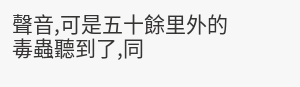聲音,可是五十餘里外的毒蟲聽到了,同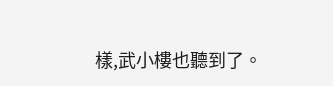樣,武小樓也聽到了。